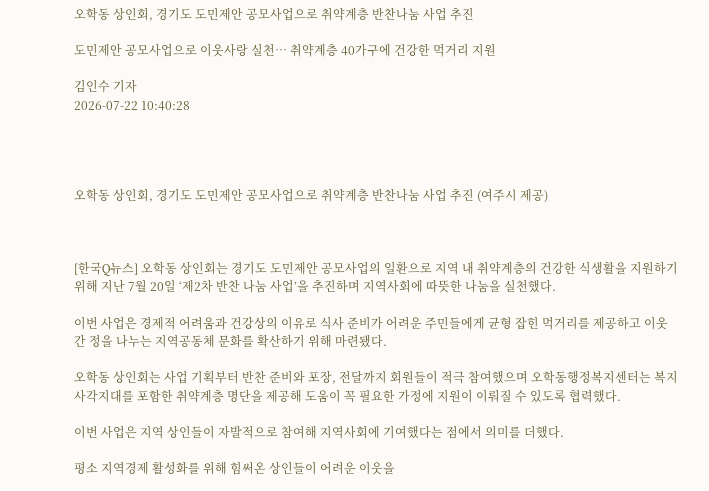오학동 상인회, 경기도 도민제안 공모사업으로 취약계층 반찬나눔 사업 추진

도민제안 공모사업으로 이웃사랑 실천… 취약계층 40가구에 건강한 먹거리 지원

김인수 기자
2026-07-22 10:40:28




오학동 상인회, 경기도 도민제안 공모사업으로 취약계층 반찬나눔 사업 추진 (여주시 제공)



[한국Q뉴스] 오학동 상인회는 경기도 도민제안 공모사업의 일환으로 지역 내 취약계층의 건강한 식생활을 지원하기 위해 지난 7월 20일 ‘제2차 반찬 나눔 사업’을 추진하며 지역사회에 따뜻한 나눔을 실천했다.

이번 사업은 경제적 어려움과 건강상의 이유로 식사 준비가 어려운 주민들에게 균형 잡힌 먹거리를 제공하고 이웃 간 정을 나누는 지역공동체 문화를 확산하기 위해 마련됐다.

오학동 상인회는 사업 기획부터 반찬 준비와 포장, 전달까지 회원들이 적극 참여했으며 오학동행정복지센터는 복지 사각지대를 포함한 취약계층 명단을 제공해 도움이 꼭 필요한 가정에 지원이 이뤄질 수 있도록 협력했다.

이번 사업은 지역 상인들이 자발적으로 참여해 지역사회에 기여했다는 점에서 의미를 더했다.

평소 지역경제 활성화를 위해 힘써온 상인들이 어려운 이웃을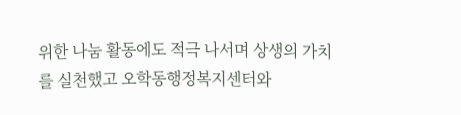위한 나눔 활동에도 적극 나서며 상생의 가치를 실천했고 오학동행정복지센터와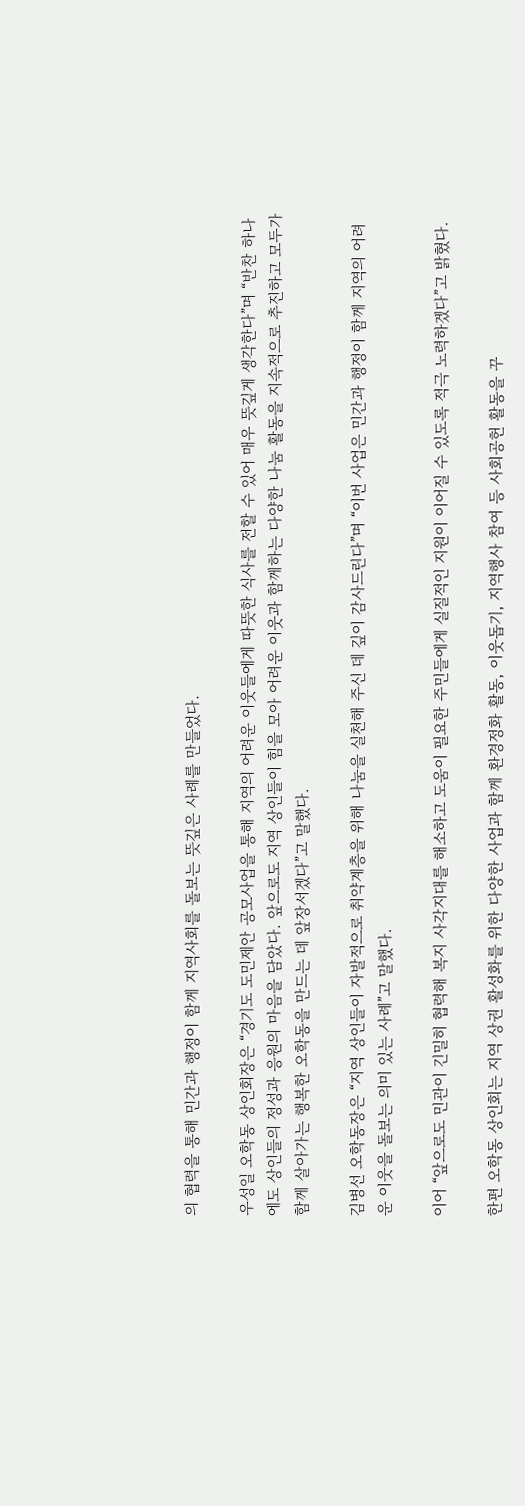의 협력을 통해 민간과 행정이 함께 지역사회를 돌보는 뜻깊은 사례를 만들었다.

우성일 오학동 상인회장은 “경기도 도민제안 공모사업을 통해 지역의 어려운 이웃들에게 따뜻한 식사를 전할 수 있어 매우 뜻깊게 생각한다”며 “반찬 하나에도 상인들의 정성과 응원의 마음을 담았다. 앞으로도 지역 상인들이 힘을 모아 어려운 이웃과 함께하는 다양한 나눔 활동을 지속적으로 추진하고 모두가 함께 살아가는 행복한 오학동을 만드는 데 앞장서겠다”고 말했다.

김병선 오학동장은 “지역 상인들이 자발적으로 취약계층을 위해 나눔을 실천해 주신 데 깊이 감사드린다”며 “이번 사업은 민간과 행정이 함께 지역의 어려운 이웃을 돌보는 의미 있는 사례”고 말했다.

이어 “앞으로도 민관이 긴밀히 협력해 복지 사각지대를 해소하고 도움이 필요한 주민들에게 실질적인 지원이 이어질 수 있도록 적극 노력하겠다”고 밝혔다.

한편 오학동 상인회는 지역 상권 활성화를 위한 다양한 사업과 함께 환경정화 활동, 이웃돕기, 지역행사 참여 등 사회공헌 활동을 꾸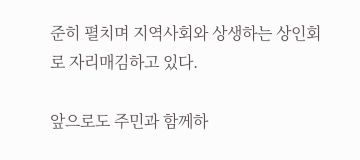준히 펼치며 지역사회와 상생하는 상인회로 자리매김하고 있다.

앞으로도 주민과 함께하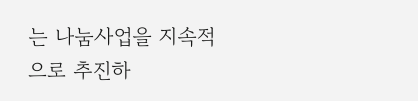는 나눔사업을 지속적으로 추진하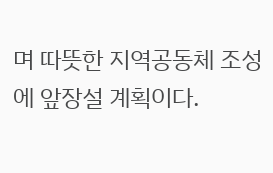며 따뜻한 지역공동체 조성에 앞장설 계획이다.